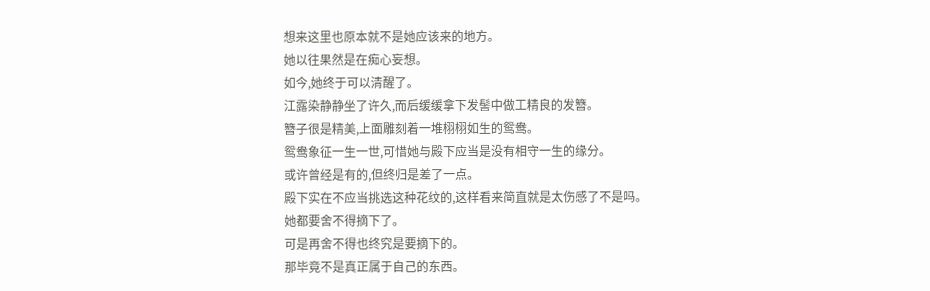想来这里也原本就不是她应该来的地方。
她以往果然是在痴心妄想。
如今,她终于可以清醒了。
江露染静静坐了许久,而后缓缓拿下发髻中做工精良的发簪。
簪子很是精美,上面雕刻着一堆栩栩如生的鸳鸯。
鸳鸯象征一生一世,可惜她与殿下应当是没有相守一生的缘分。
或许曾经是有的,但终归是差了一点。
殿下实在不应当挑选这种花纹的,这样看来简直就是太伤感了不是吗。
她都要舍不得摘下了。
可是再舍不得也终究是要摘下的。
那毕竟不是真正属于自己的东西。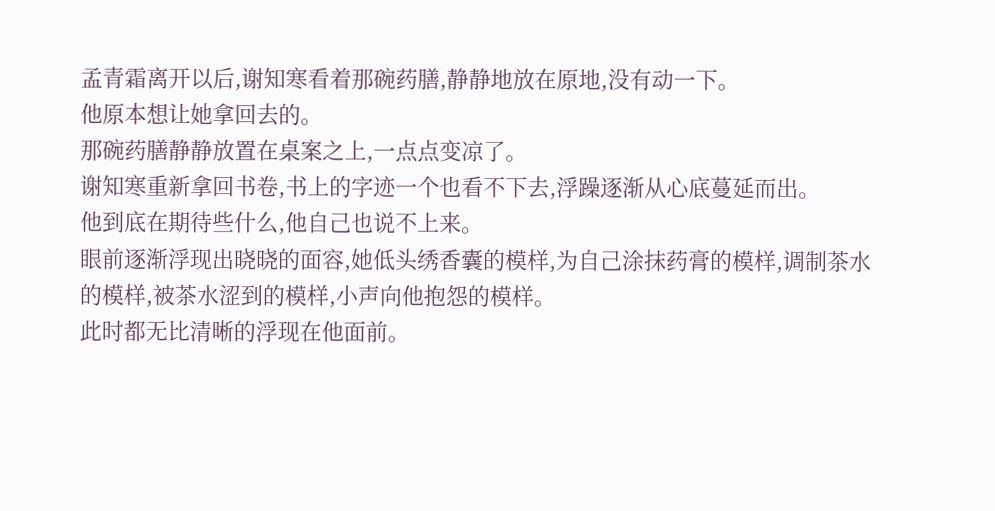孟青霜离开以后,谢知寒看着那碗药膳,静静地放在原地,没有动一下。
他原本想让她拿回去的。
那碗药膳静静放置在桌案之上,一点点变凉了。
谢知寒重新拿回书卷,书上的字迹一个也看不下去,浮躁逐渐从心底蔓延而出。
他到底在期待些什么,他自己也说不上来。
眼前逐渐浮现出晓晓的面容,她低头绣香囊的模样,为自己涂抹药膏的模样,调制茶水的模样,被茶水涩到的模样,小声向他抱怨的模样。
此时都无比清晰的浮现在他面前。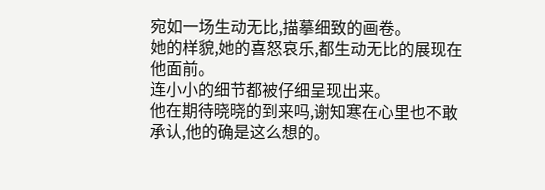宛如一场生动无比,描摹细致的画卷。
她的样貌,她的喜怒哀乐,都生动无比的展现在他面前。
连小小的细节都被仔细呈现出来。
他在期待晓晓的到来吗,谢知寒在心里也不敢承认,他的确是这么想的。